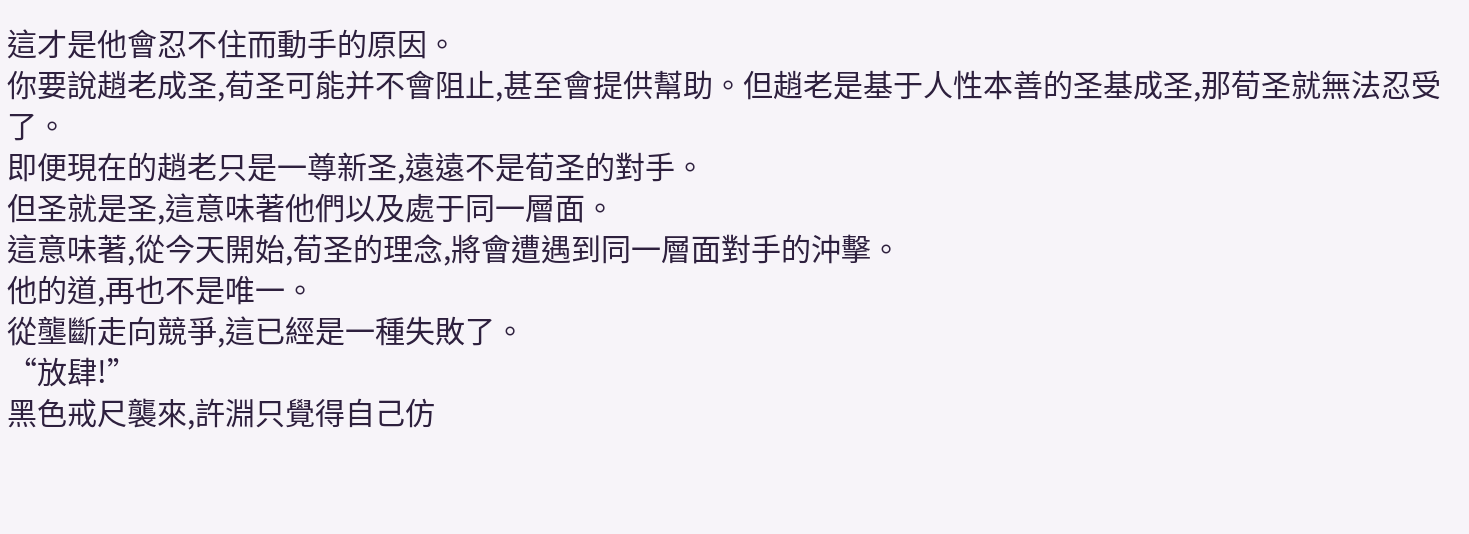這才是他會忍不住而動手的原因。
你要說趙老成圣,荀圣可能并不會阻止,甚至會提供幫助。但趙老是基于人性本善的圣基成圣,那荀圣就無法忍受了。
即便現在的趙老只是一尊新圣,遠遠不是荀圣的對手。
但圣就是圣,這意味著他們以及處于同一層面。
這意味著,從今天開始,荀圣的理念,將會遭遇到同一層面對手的沖擊。
他的道,再也不是唯一。
從壟斷走向競爭,這已經是一種失敗了。
“放肆!”
黑色戒尺襲來,許淵只覺得自己仿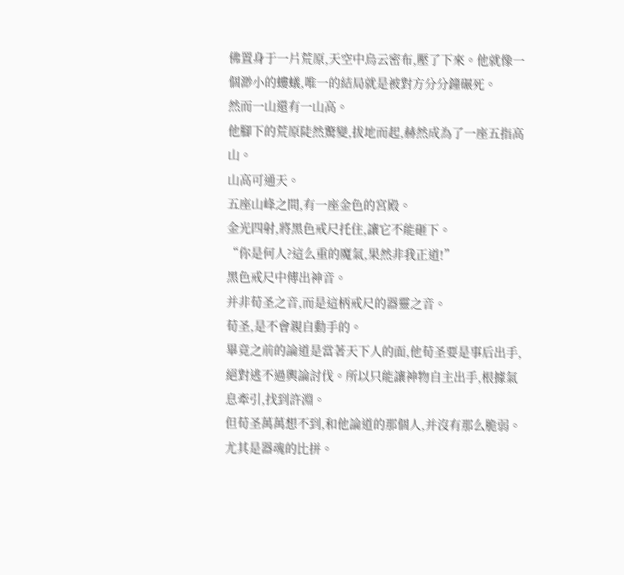佛置身于一片荒原,天空中烏云密布,壓了下來。他就像一個渺小的螻蟻,唯一的結局就是被對方分分鐘碾死。
然而一山還有一山高。
他腳下的荒原陡然驚變,拔地而起,赫然成為了一座五指高山。
山高可通天。
五座山峰之間,有一座金色的宮殿。
金光四射,將黑色戒尺托住,讓它不能砸下。
“你是何人?這么重的魔氣,果然非我正道!”
黑色戒尺中傳出神音。
并非荀圣之音,而是這柄戒尺的器靈之音。
荀圣,是不會親自動手的。
畢竟之前的論道是當著天下人的面,他荀圣要是事后出手,絕對逃不過輿論討伐。所以只能讓神物自主出手,根據氣息牽引,找到許淵。
但荀圣萬萬想不到,和他論道的那個人,并沒有那么脆弱。
尤其是器魂的比拼。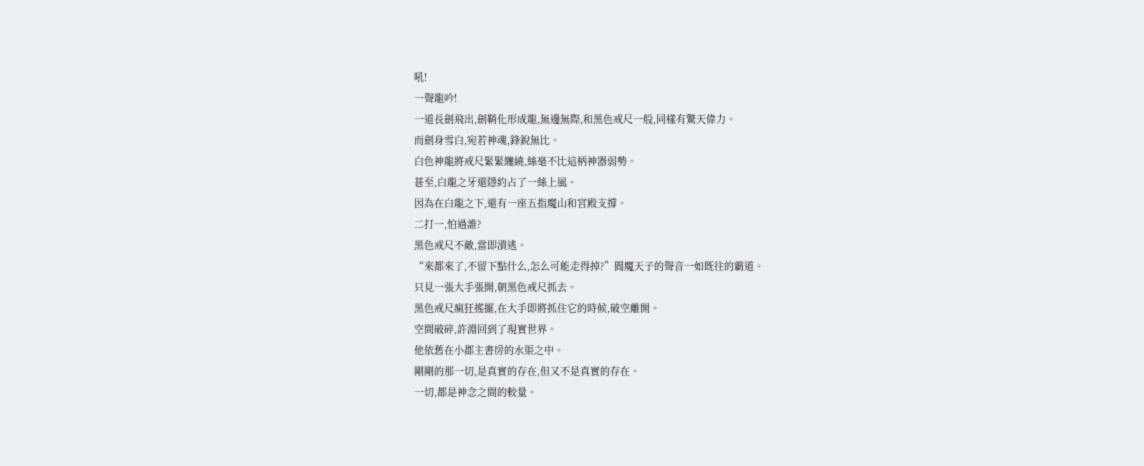吼!
一聲龍吟!
一道長劍飛出,劍鞘化形成龍,無邊無際,和黑色戒尺一般,同樣有驚天偉力。
而劍身雪白,宛若神魂,鋒銳無比。
白色神龍將戒尺緊緊纏繞,絲毫不比這柄神器弱勢。
甚至,白龍之牙還隱約占了一絲上風。
因為在白龍之下,還有一座五指魔山和宮殿支撐。
二打一,怕過誰?
黑色戒尺不敵,當即潰逃。
“來都來了,不留下點什么,怎么可能走得掉?”閻魔天子的聲音一如既往的霸道。
只見一張大手張開,朝黑色戒尺抓去。
黑色戒尺瘋狂搖擺,在大手即將抓住它的時候,破空離開。
空間破碎,許淵回到了現實世界。
他依舊在小郡主書房的水渠之中。
剛剛的那一切,是真實的存在,但又不是真實的存在。
一切,都是神念之間的較量。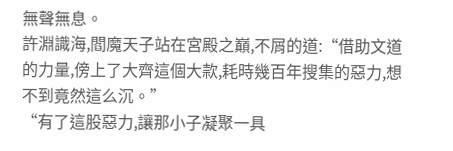無聲無息。
許淵識海,閻魔天子站在宮殿之巔,不屑的道:“借助文道的力量,傍上了大齊這個大款,耗時幾百年搜集的惡力,想不到竟然這么沉。”
“有了這股惡力,讓那小子凝聚一具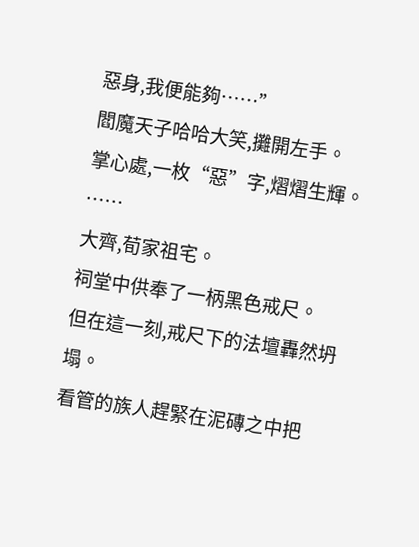惡身,我便能夠……”
閻魔天子哈哈大笑,攤開左手。
掌心處,一枚“惡”字,熠熠生輝。
……
大齊,荀家祖宅。
祠堂中供奉了一柄黑色戒尺。
但在這一刻,戒尺下的法壇轟然坍塌。
看管的族人趕緊在泥磚之中把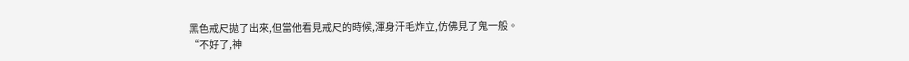黑色戒尺拋了出來,但當他看見戒尺的時候,渾身汗毛炸立,仿佛見了鬼一般。
“不好了,神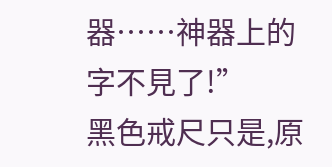器……神器上的字不見了!”
黑色戒尺只是,原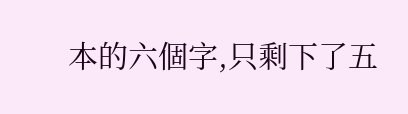本的六個字,只剩下了五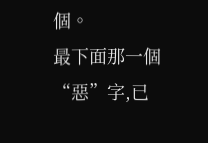個。
最下面那一個“惡”字,已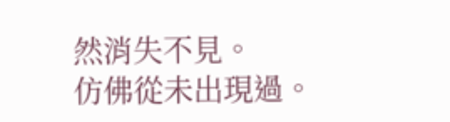然消失不見。
仿佛從未出現過。